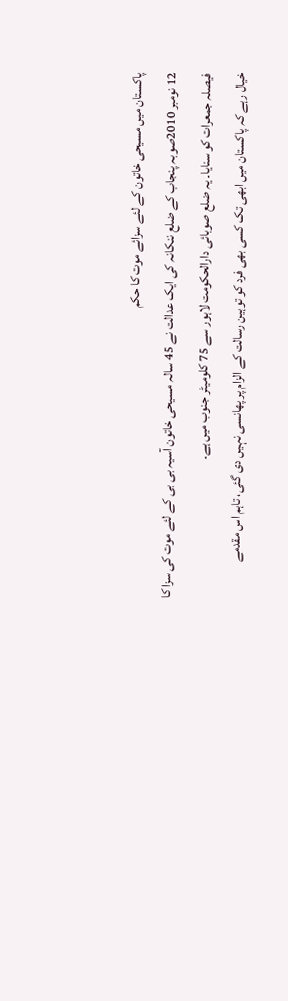پاکستان میں مسیحی خاتون کے لئے سزائے موت کا حکم
12 نومبر 2010صوبہ پنجاب کے ضلع ننکانہ کی ایک عدالت نے 45 سالہ مسیحی خاتون آسیہ بی بی کے لئے موت کی سزا کا فیصلہ جمعرات کو سنایا۔ یہ ضلع صوبائی دارالحکومت لاہور سے 75 کلومیٹر جنوب میں ہے۔
خیال رہے کہ پاکستان میں ابھی تک کسی بھی فرد کو توہین رسالت کے الزام پر پھانسی نہیں دی گئی، تاہم اس مقدمے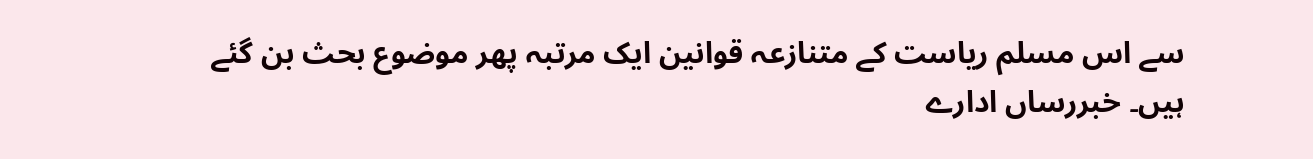سے اس مسلم ریاست کے متنازعہ قوانین ایک مرتبہ پھر موضوع بحث بن گئے ہیں۔ خبررساں ادارے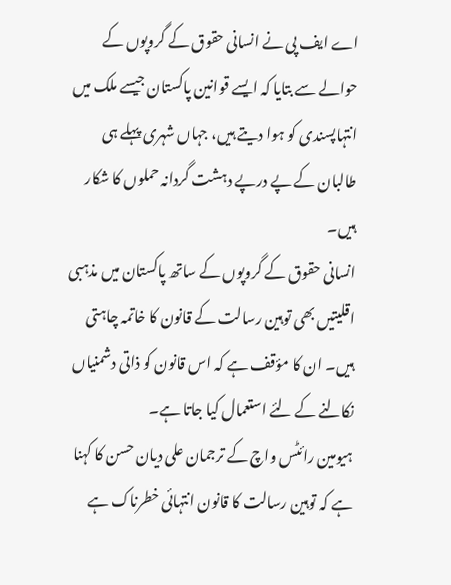اے ایف پی نے انسانی حقوق کے گروپوں کے حوالے سے بتایا کہ ایسے قوانین پاکستان جیسے ملک میں انتہاپسندی کو ہوا دیتے ہیں، جہاں شہری پہلے ہی طالبان کے پے درپے دہشت گردانہ حملوں کا شکار ہیں۔
انسانی حقوق کے گروپوں کے ساتھ پاکستان میں مذہبی اقلیتیں بھی توہین رسالت کے قانون کا خاتمہ چاہتی ہیں۔ ان کا مؤقف ہے کہ اس قانون کو ذاتی دشمنیاں نکالنے کے لئے استعمال کیا جاتا ہے۔
ہیومین رائٹس واچ کے ترجمان علی دیان حسن کا کہنا ہے کہ توہین رسالت کا قانون انتہائی خطرناک ہے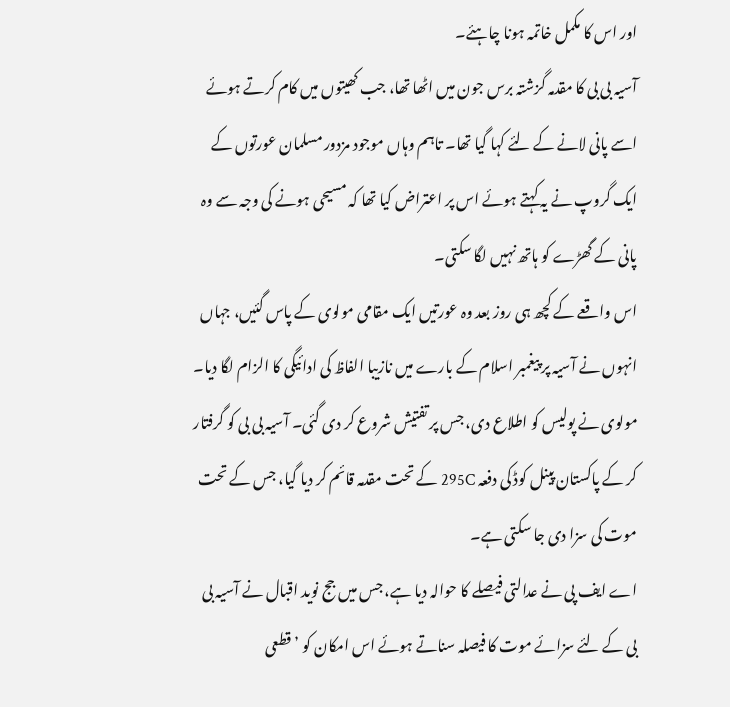اور اس کا مکمل خاتمہ ہونا چاہئے۔
آسیہ بی بی کا مقدمہ گزشتہ برس جون میں اٹھا تھا، جب کھیتوں میں کام کرتے ہوئے اسے پانی لانے کے لئے کہا گیا تھا۔ تاہم وہاں موجود مزدور مسلمان عورتوں کے ایک گروپ نے یہ کہتے ہوئے اس پر اعتراض کیا تھا کہ مسیحی ہونے کی وجہ سے وہ پانی کے گھڑے کو ہاتھ نہیں لگا سکتی۔
اس واقعے کے کچھ ہی روز بعد وہ عورتیں ایک مقامی مولوی کے پاس گئیں، جہاں انہوں نے آسیہ پر پیغمبر اسلام کے بارے میں نازیبا الفاظ کی ادائیگی کا الزام لگا دیا۔ مولوی نے پولیس کو اطلاع دی، جس پر تفتیش شروع کر دی گئی۔ آسیہ بی بی کو گرفتار کر کے پاکستان پینل کوڈ کی دفعہ 295C کے تحت مقدمہ قائم کر دیا گیا، جس کے تحت موت کی سزا دی جا سکتی ہے۔
اے ایف پی نے عدالتی فیصلے کا حوالہ دیا ہے، جس میں جج نوید اقبال نے آسیہ بی بی کے لئے سزائے موت کا فیصلہ سناتے ہوئے اس امکان کو ’قطعی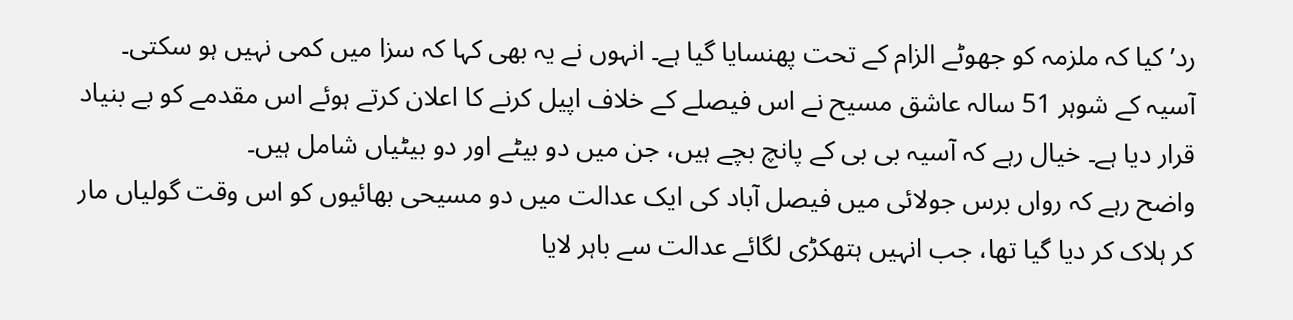رد’ کیا کہ ملزمہ کو جھوٹے الزام کے تحت پھنسایا گیا ہے۔ انہوں نے یہ بھی کہا کہ سزا میں کمی نہیں ہو سکتی۔
آسیہ کے شوہر 51 سالہ عاشق مسیح نے اس فیصلے کے خلاف اپیل کرنے کا اعلان کرتے ہوئے اس مقدمے کو بے بنیاد قرار دیا ہے۔ خیال رہے کہ آسیہ بی بی کے پانچ بچے ہیں، جن میں دو بیٹے اور دو بیٹیاں شامل ہیں۔
واضح رہے کہ رواں برس جولائی میں فیصل آباد کی ایک عدالت میں دو مسیحی بھائیوں کو اس وقت گولیاں مار کر ہلاک کر دیا گیا تھا، جب انہیں ہتھکڑی لگائے عدالت سے باہر لایا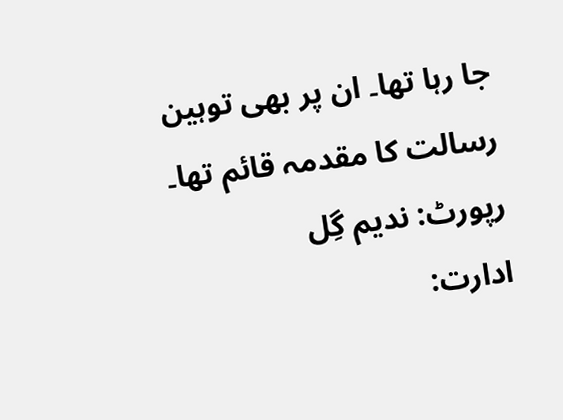جا رہا تھا۔ ان پر بھی توہین رسالت کا مقدمہ قائم تھا۔
رپورٹ: ندیم گِل
ادارت: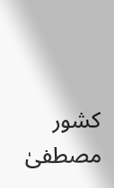کشور مصطفیٰ